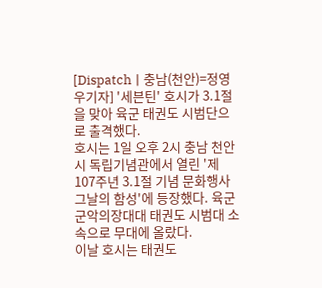[Dispatchㅣ충남(천안)=정영우기자] '세븐틴' 호시가 3.1절을 맞아 육군 태권도 시범단으로 출격했다.
호시는 1일 오후 2시 충남 천안시 독립기념관에서 열린 '제107주년 3.1절 기념 문화행사 그날의 함성'에 등장했다. 육군 군악의장대대 태권도 시범대 소속으로 무대에 올랐다.
이날 호시는 태권도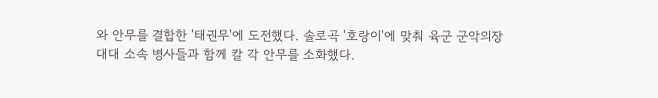와 안무를 결합한 '태권무'에 도전했다. 솔로곡 '호랑이'에 맞춰 육군 군악의장대대 소속 병사들과 함께 칼 각 안무를 소화했다.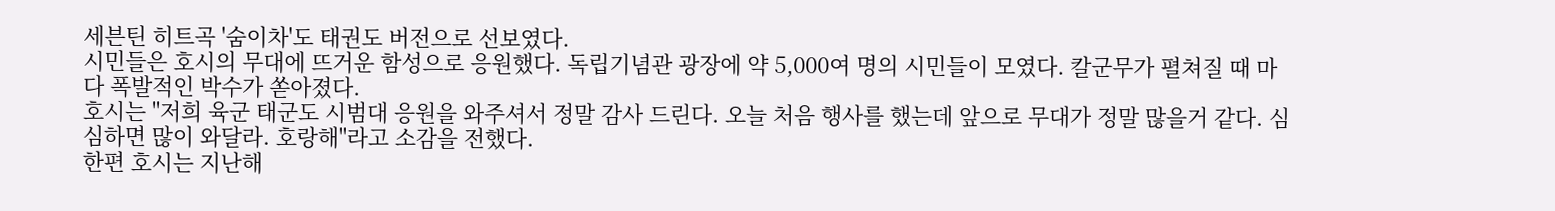세븐틴 히트곡 '숨이차'도 태권도 버전으로 선보였다.
시민들은 호시의 무대에 뜨거운 함성으로 응원했다. 독립기념관 광장에 약 5,000여 명의 시민들이 모였다. 칼군무가 펼쳐질 때 마다 폭발적인 박수가 쏟아졌다.
호시는 "저희 육군 태군도 시범대 응원을 와주셔서 정말 감사 드린다. 오늘 처음 행사를 했는데 앞으로 무대가 정말 많을거 같다. 심심하면 많이 와달라. 호랑해"라고 소감을 전했다.
한편 호시는 지난해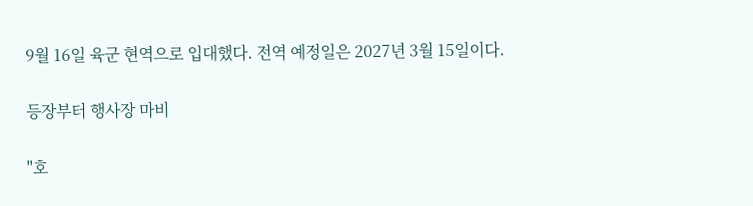9월 16일 육군 현역으로 입대했다. 전역 예정일은 2027년 3월 15일이다.

등장부터 행사장 마비

"호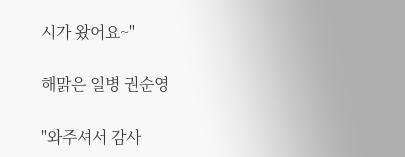시가 왔어요~"

해맑은 일병 권순영

"와주셔서 감사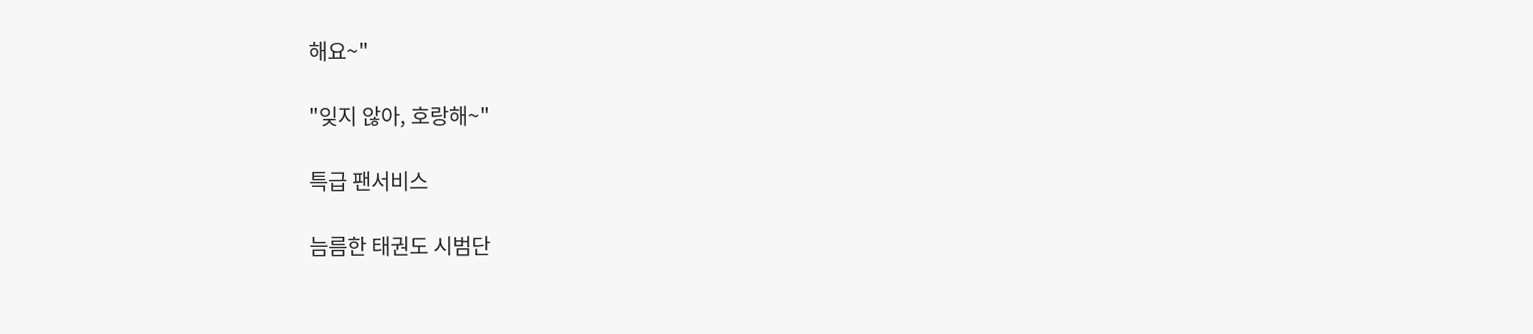해요~"

"잊지 않아, 호랑해~"

특급 팬서비스

늠름한 태권도 시범단